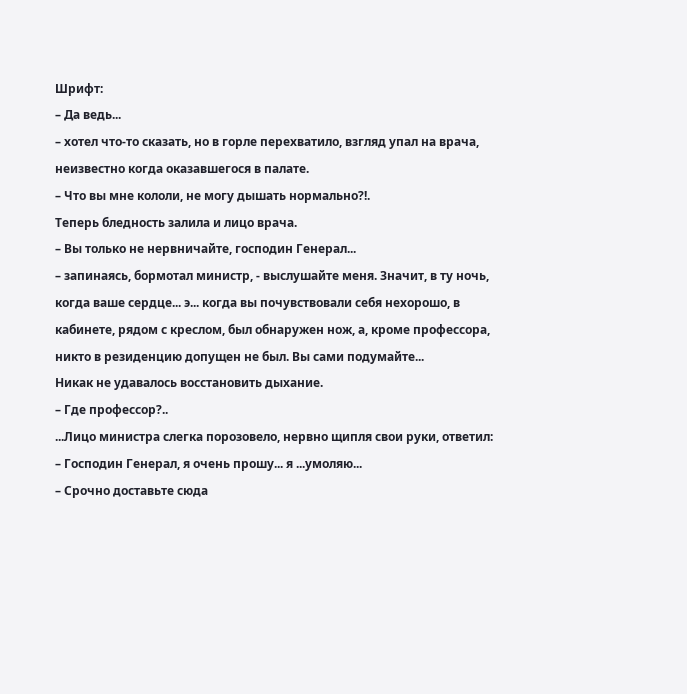Шрифт:
– Да ведь...
– хотел что-то сказать, но в горле перехватило, взгляд упал на врача, неизвестно когда оказавшегося в палате.
– Что вы мне кололи, не могу дышать нормально?!.
Теперь бледность залила и лицо врача.
– Вы только не нервничайте, господин Генерал...
– запинаясь, бормотал министр, - выслушайте меня. Значит, в ту ночь, когда ваше сердце... э... когда вы почувствовали себя нехорошо, в кабинете, рядом с креслом, был обнаружен нож, а, кроме профессора, никто в резиденцию допущен не был. Вы сами подумайте...
Никак не удавалось восстановить дыхание.
– Где профессор?..
...Лицо министра слегка порозовело, нервно щипля свои руки, ответил:
– Господин Генерал, я очень прошу... я ...умоляю...
– Срочно доставьте сюда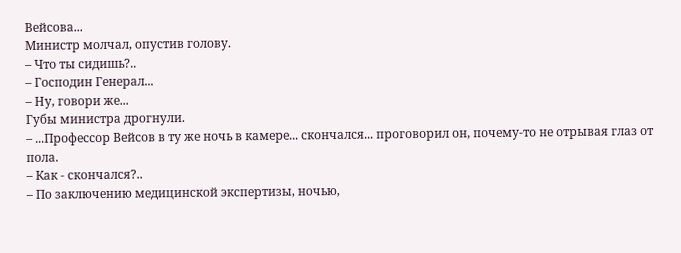Вейсова...
Министр молчал, опустив голову.
– Что ты сидишь?..
– Господин Генерал...
– Ну, говори же...
Губы министра дрогнули.
– ...Профессор Вейсов в ту же ночь в камере... скончался... проговорил он, почему-то не отрывая глаз от пола.
– Как - скончался?..
– По заключению медицинской экспертизы, ночью,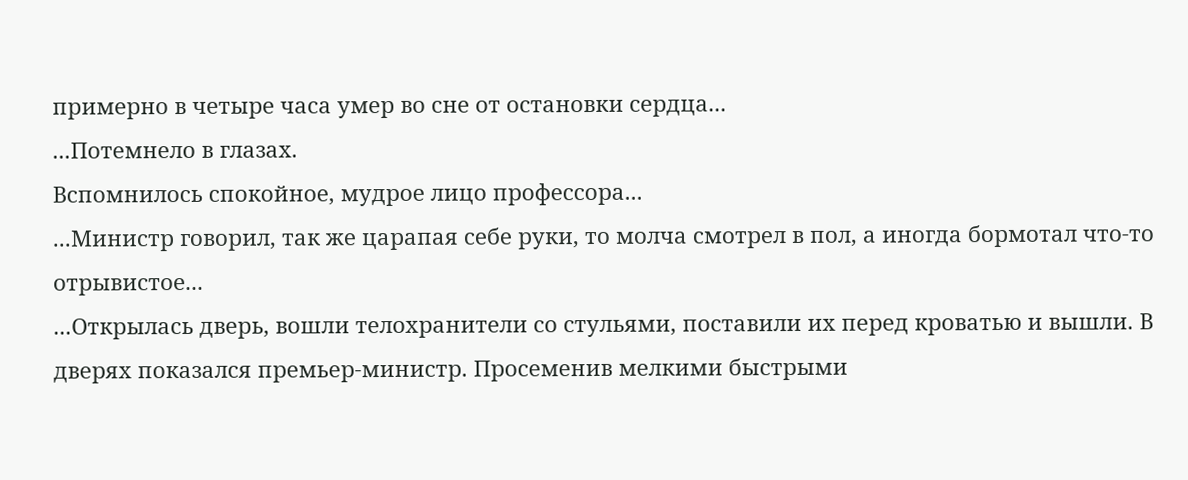примерно в четыре часа умер во сне от остановки сердца...
...Потемнело в глазах.
Вспомнилось спокойное, мудрое лицо профессора...
...Министр говорил, так же царапая себе руки, то молча смотрел в пол, а иногда бормотал что-то отрывистое...
...Открылась дверь, вошли телохранители со стульями, поставили их перед кроватью и вышли. В дверях показался премьер-министр. Просеменив мелкими быстрыми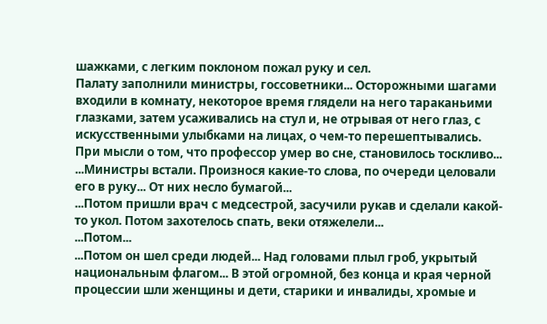шажками, с легким поклоном пожал руку и сел.
Палату заполнили министры, госсоветники... Осторожными шагами входили в комнату, некоторое время глядели на него тараканьими глазками, затем усаживались на стул и, не отрывая от него глаз, с искусственными улыбками на лицах, о чем-то перешептывались.
При мысли о том, что профессор умер во сне, становилось тоскливо...
...Министры встали. Произнося какие-то слова, по очереди целовали его в руку... От них несло бумагой...
...Потом пришли врач с медсестрой, засучили рукав и сделали какой-то укол. Потом захотелось спать, веки отяжелели...
...Потом...
...Потом он шел среди людей... Над головами плыл гроб, укрытый национальным флагом... В этой огромной, без конца и края черной процессии шли женщины и дети, старики и инвалиды, хромые и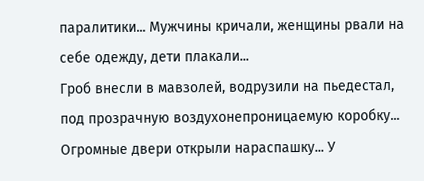паралитики... Мужчины кричали, женщины рвали на себе одежду, дети плакали...
Гроб внесли в мавзолей, водрузили на пьедестал, под прозрачную воздухонепроницаемую коробку... Огромные двери открыли нараспашку... У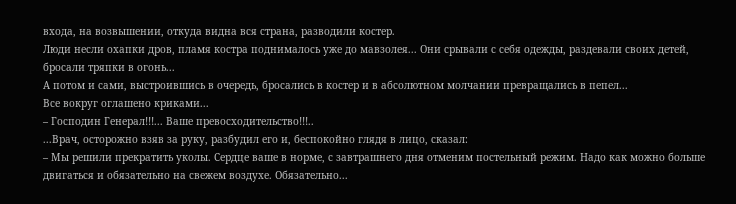входа, на возвышении, откуда видна вся страна, разводили костер.
Люди несли охапки дров, пламя костра поднималось уже до мавзолея... Они срывали с себя одежды, раздевали своих детей, бросали тряпки в огонь...
А потом и сами, выстроившись в очередь, бросались в костер и в абсолютном молчании превращались в пепел...
Все вокруг оглашено криками...
– Господин Генерал!!!... Ваше превосходительство!!!..
...Врач, осторожно взяв за руку, разбудил его и, беспокойно глядя в лицо, сказал:
– Мы решили прекратить уколы. Сердце ваше в норме, с завтрашнего дня отменим постельный режим. Надо как можно больше двигаться и обязательно на свежем воздухе. Обязательно...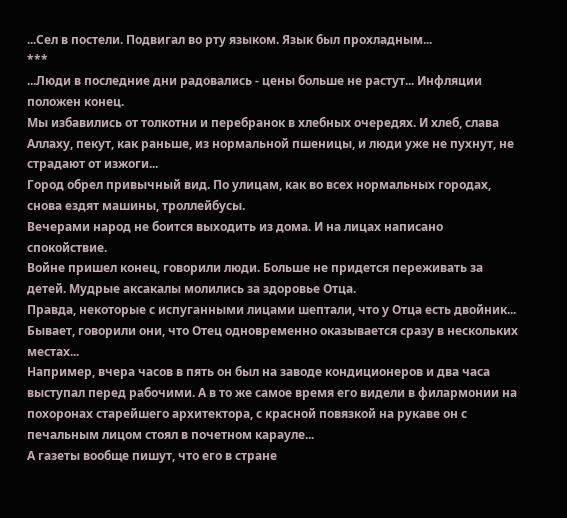...Сел в постели. Подвигал во рту языком. Язык был прохладным...
***
...Люди в последние дни радовались - цены больше не растут... Инфляции положен конец.
Мы избавились от толкотни и перебранок в хлебных очередях. И хлеб, слава Аллаху, пекут, как раньше, из нормальной пшеницы, и люди уже не пухнут, не страдают от изжоги...
Город обрел привычный вид. По улицам, как во всех нормальных городах, снова ездят машины, троллейбусы.
Вечерами народ не боится выходить из дома. И на лицах написано спокойствие.
Войне пришел конец, говорили люди. Больше не придется переживать за детей. Мудрые аксакалы молились за здоровье Отца.
Правда, некоторые с испуганными лицами шептали, что у Отца есть двойник... Бывает, говорили они, что Отец одновременно оказывается сразу в нескольких местах...
Например, вчера часов в пять он был на заводе кондиционеров и два часа выступал перед рабочими. А в то же самое время его видели в филармонии на похоронах старейшего архитектора, с красной повязкой на рукаве он с печальным лицом стоял в почетном карауле...
А газеты вообще пишут, что его в стране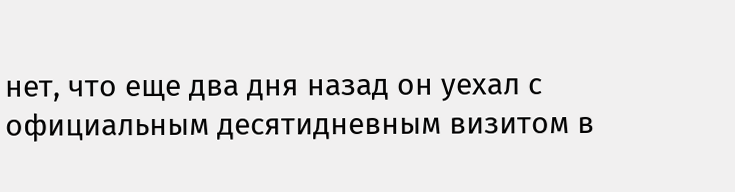нет, что еще два дня назад он уехал с официальным десятидневным визитом в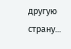другую страну...